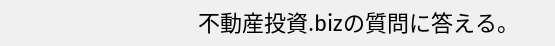不動産投資.bizの質問に答える。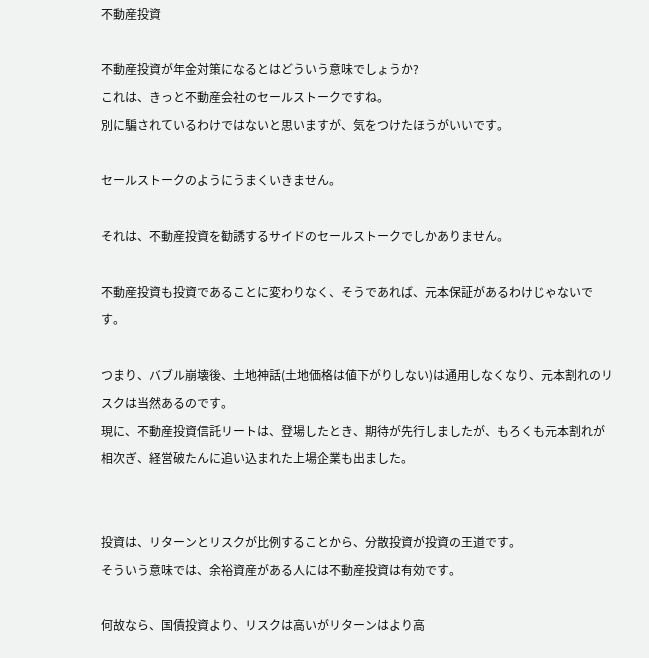不動産投資

不動産投資が年金対策になるとはどういう意味でしょうか?
これは、きっと不動産会社のセールストークですね。
別に騙されているわけではないと思いますが、気をつけたほうがいいです。

セールストークのようにうまくいきません。

それは、不動産投資を勧誘するサイドのセールストークでしかありません。

不動産投資も投資であることに変わりなく、そうであれば、元本保証があるわけじゃないです。

つまり、バブル崩壊後、土地神話(土地価格は値下がりしない)は通用しなくなり、元本割れのリスクは当然あるのです。
現に、不動産投資信託リートは、登場したとき、期待が先行しましたが、もろくも元本割れが相次ぎ、経営破たんに追い込まれた上場企業も出ました。


投資は、リターンとリスクが比例することから、分散投資が投資の王道です。
そういう意味では、余裕資産がある人には不動産投資は有効です。

何故なら、国債投資より、リスクは高いがリターンはより高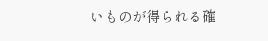いものが得られる確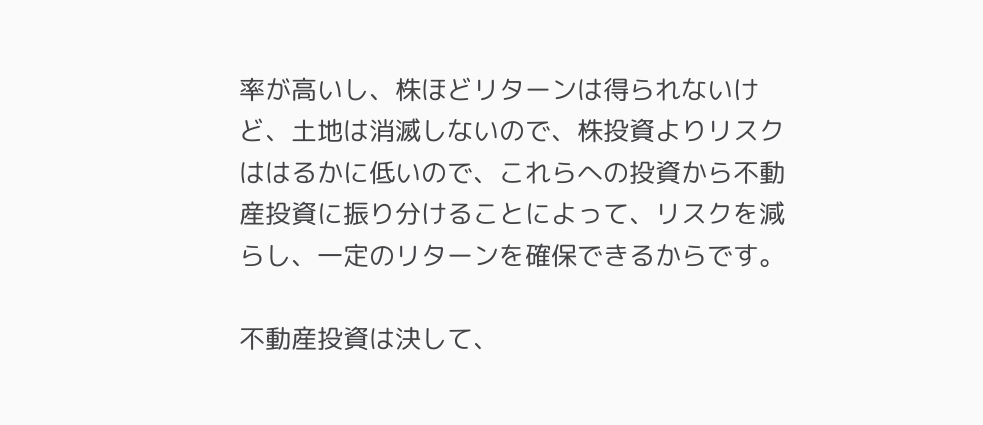率が高いし、株ほどリターンは得られないけど、土地は消滅しないので、株投資よりリスクははるかに低いので、これらへの投資から不動産投資に振り分けることによって、リスクを減らし、一定のリターンを確保できるからです。

不動産投資は決して、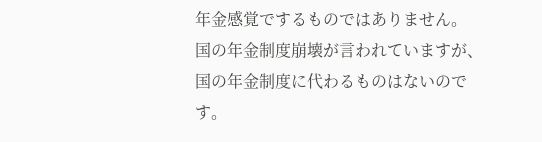年金感覚でするものではありません。
国の年金制度崩壊が言われていますが、国の年金制度に代わるものはないのです。